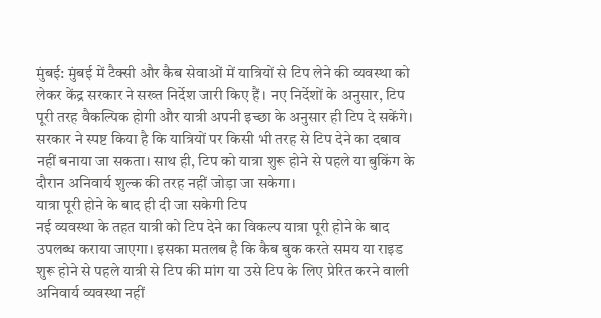मुंबई: मुंबई में टैक्सी और कैब सेवाओं में यात्रियों से टिप लेने की व्यवस्था को लेकर केंद्र सरकार ने सख्त निर्देश जारी किए हैं। नए निर्देशों के अनुसार, टिप पूरी तरह वैकल्पिक होगी और यात्री अपनी इच्छा के अनुसार ही टिप दे सकेंगे।
सरकार ने स्पष्ट किया है कि यात्रियों पर किसी भी तरह से टिप देने का दबाव नहीं बनाया जा सकता। साथ ही, टिप को यात्रा शुरू होने से पहले या बुकिंग के दौरान अनिवार्य शुल्क की तरह नहीं जोड़ा जा सकेगा।
यात्रा पूरी होने के बाद ही दी जा सकेगी टिप
नई व्यवस्था के तहत यात्री को टिप देने का विकल्प यात्रा पूरी होने के बाद उपलब्ध कराया जाएगा। इसका मतलब है कि कैब बुक करते समय या राइड शुरू होने से पहले यात्री से टिप की मांग या उसे टिप के लिए प्रेरित करने वाली अनिवार्य व्यवस्था नहीं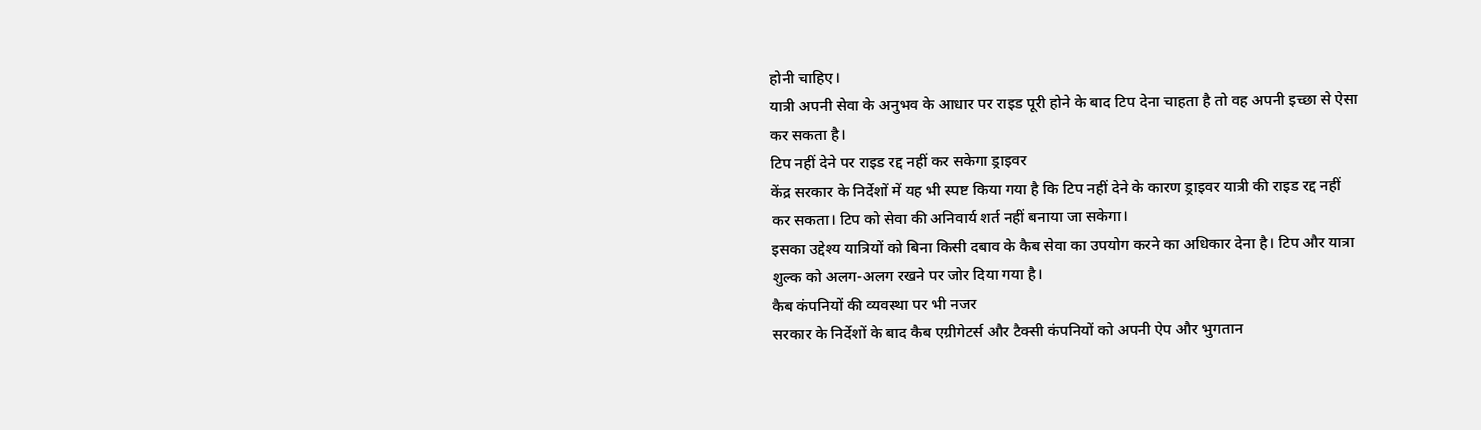होनी चाहिए।
यात्री अपनी सेवा के अनुभव के आधार पर राइड पूरी होने के बाद टिप देना चाहता है तो वह अपनी इच्छा से ऐसा कर सकता है।
टिप नहीं देने पर राइड रद्द नहीं कर सकेगा ड्राइवर
केंद्र सरकार के निर्देशों में यह भी स्पष्ट किया गया है कि टिप नहीं देने के कारण ड्राइवर यात्री की राइड रद्द नहीं कर सकता। टिप को सेवा की अनिवार्य शर्त नहीं बनाया जा सकेगा।
इसका उद्देश्य यात्रियों को बिना किसी दबाव के कैब सेवा का उपयोग करने का अधिकार देना है। टिप और यात्रा शुल्क को अलग-अलग रखने पर जोर दिया गया है।
कैब कंपनियों की व्यवस्था पर भी नजर
सरकार के निर्देशों के बाद कैब एग्रीगेटर्स और टैक्सी कंपनियों को अपनी ऐप और भुगतान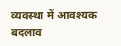व्यवस्था में आवश्यक बदलाव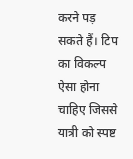करने पड़ सकते हैं। टिप का विकल्प ऐसा होना चाहिए जिससे यात्री को स्पष्ट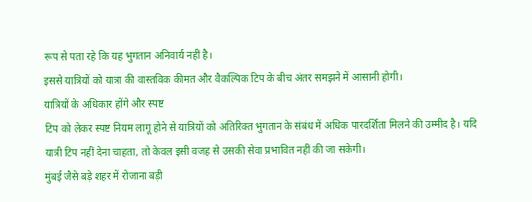रूप से पता रहे कि यह भुगतान अनिवार्य नहीं है।
इससे यात्रियों को यात्रा की वास्तविक कीमत और वैकल्पिक टिप के बीच अंतर समझने में आसानी होगी।
यात्रियों के अधिकार होंगे और स्पष्ट
टिप को लेकर स्पष्ट नियम लागू होने से यात्रियों को अतिरिक्त भुगतान के संबंध में अधिक पारदर्शिता मिलने की उम्मीद है। यदि यात्री टिप नहीं देना चाहता, तो केवल इसी वजह से उसकी सेवा प्रभावित नहीं की जा सकेगी।
मुंबई जैसे बड़े शहर में रोजाना बड़ी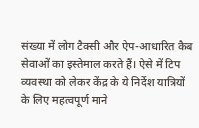संख्या में लोग टैक्सी और ऐप-आधारित कैब सेवाओं का इस्तेमाल करते हैं। ऐसे में टिप व्यवस्था को लेकर केंद्र के ये निर्देश यात्रियों के लिए महत्वपूर्ण माने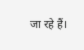जा रहे हैं।